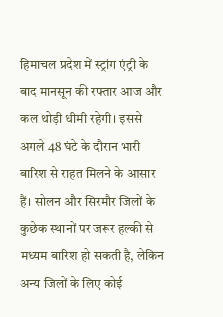हिमाचल प्रदेश में स्ट्रांग एंट्री के बाद मानसून की रफ्तार आज और कल थोड़ी धीमी रहेगी। इससे अगले 48 घंटे के दौरान भारी बारिश से राहत मिलने के आसार हैं। सोलन और सिरमौर जिलों के कुछेक स्थानों पर जरूर हल्की से मध्यम बारिश हो सकती है, लेकिन अन्य जिलों के लिए कोई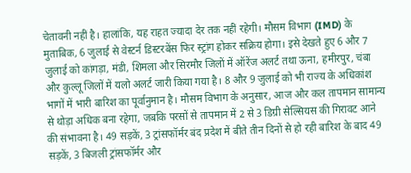चेतावनी नहीं है। हालांकि, यह राहत ज्यादा देर तक नहीं रहेगी। मौसम विभाग (IMD) के मुताबिक, 6 जुलाई से वेस्टर्न डिस्टरबेंस फिर स्ट्रांग होकर सक्रिय होगा। इसे देखते हुए 6 और 7 जुलाई को कांगड़ा, मंडी, शिमला और सिरमौर जिलों में ऑरेंज अलर्ट तथा ऊना, हमीरपुर, चंबा और कुल्लू जिलों में यलो अलर्ट जारी किया गया है। 8 और 9 जुलाई को भी राज्य के अधिकांश भागों में भारी बारिश का पूर्वानुमान है। मौसम विभाग के अनुसार, आज और कल तापमान सामान्य से थोड़ा अधिक बना रहेगा, जबकि परसों से तापमान में 2 से 3 डिग्री सेल्सियस की गिरावट आने की संभावना है। 49 सड़कें, 3 ट्रांसफॉर्मर बंद प्रदेश में बीते तीन दिनों से हो रही बारिश के बाद 49 सड़कें, 3 बिजली ट्रांसफॉर्मर और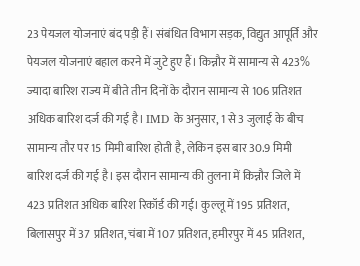23 पेयजल योजनाएं बंद पड़ी हैं। संबंधित विभाग सड़क, विद्युत आपूर्ति और पेयजल योजनाएं बहाल करने में जुटे हुए हैं। किन्नौर में सामान्य से 423% ज्यादा बारिश राज्य में बीते तीन दिनों के दौरान सामान्य से 106 प्रतिशत अधिक बारिश दर्ज की गई है। IMD के अनुसार, 1 से 3 जुलाई के बीच सामान्य तौर पर 15 मिमी बारिश होती है, लेकिन इस बार 30.9 मिमी बारिश दर्ज की गई है। इस दौरान सामान्य की तुलना में किन्नौर जिले में 423 प्रतिशत अधिक बारिश रिकॉर्ड की गई। कुल्लू में 195 प्रतिशत, बिलासपुर में 37 प्रतिशत, चंबा में 107 प्रतिशत, हमीरपुर में 45 प्रतिशत,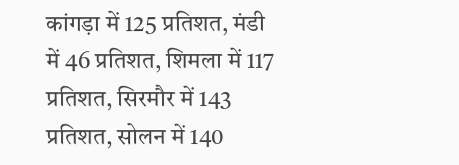कांगड़ा में 125 प्रतिशत, मंडी में 46 प्रतिशत, शिमला में 117 प्रतिशत, सिरमौर में 143 प्रतिशत, सोलन में 140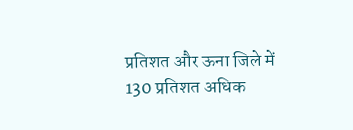प्रतिशत और ऊना जिले में 130 प्रतिशत अधिक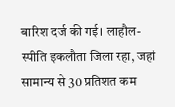बारिश दर्ज की गई। लाहौल-स्पीति इकलौता जिला रहा, जहां सामान्य से 30 प्रतिशत कम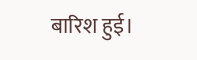बारिश हुई।